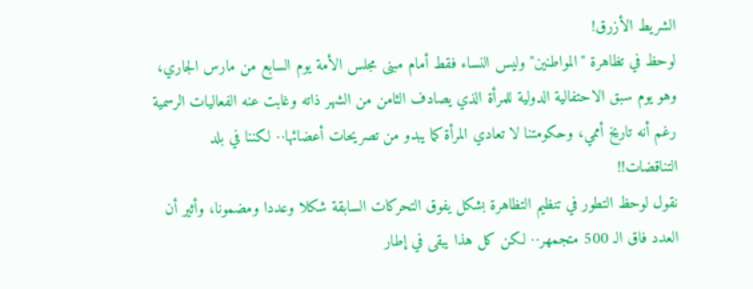الشريط الأزرق!
لوحظ في تظاهرة "المواطنين" وليس النساء فقط أمام مبنى مجلس الأمة يوم السابع من مارس الجاري، وهو يوم سبق الاحتفالية الدولية للمرأة الذي يصادف الثامن من الشهر ذاته وغابت عنه الفعاليات الرسمية رغم أنه تاريخ أممي، وحكومتنا لا تعادي المرأة كما يبدو من تصريحات أعضائها·· لكننا في بلد التناقضات!!
نقول لوحظ التطور في تنظيم التظاهرة بشكل يفوق التحركات السابقة شكلا وعددا ومضمونا، وأثير أن العدد فاق الـ 500 متجمهر·· لكن كل هذا يبقى في إطار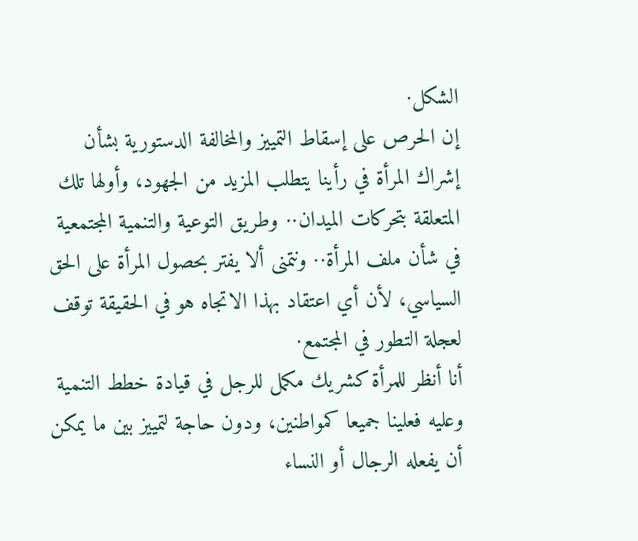الشكل·
إن الحرص على إسقاط التمييز والمخالفة الدستورية بشأن إشراك المرأة في رأينا يتطلب المزيد من الجهود، وأولها تلك المتعلقة بتحركات الميدان·· وطريق التوعية والتنمية المجتمعية في شأن ملف المرأة·· ونتمنى ألا يفتر بحصول المرأة على الحق السياسي، لأن أي اعتقاد بهذا الاتجاه هو في الحقيقة توقف لعجلة التطور في المجتمع·
أنا أنظر للمرأة كشريك مكمل للرجل في قيادة خطط التنمية وعليه فعلينا جميعا كمواطنين، ودون حاجة لتمييز بين ما يمكن أن يفعله الرجال أو النساء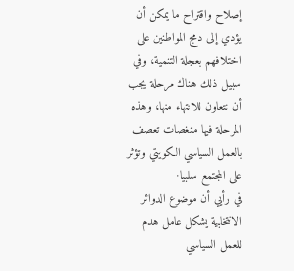إصلاح واقتراح ما يمكن أن يؤدي إلى دمج المواطنين على اختلافهم بعجلة التنمية، وفي سبيل ذلك هناك مرحلة يجب أن نتعاون للانتهاء منها، وهذه المرحلة فيها منغصات تعصف بالعمل السياسي الكويتي وتؤثر على المجتمع سلبيا·
في رأيي أن موضوع الدوائر الانتخابية يشكل عامل هدم للعمل السياسي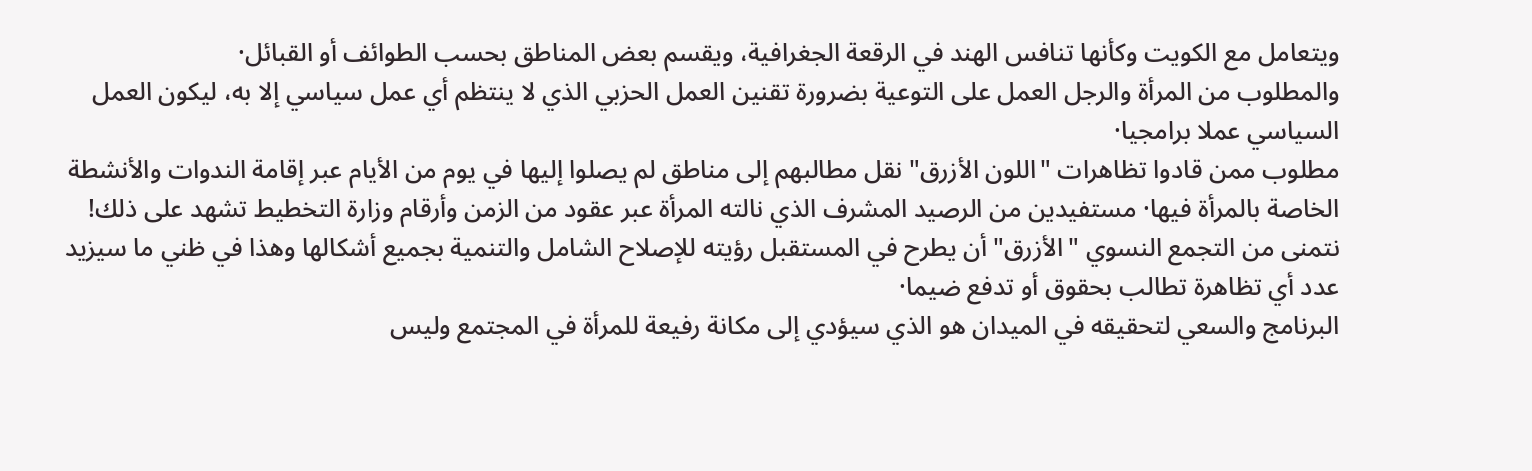ويتعامل مع الكويت وكأنها تنافس الهند في الرقعة الجغرافية، ويقسم بعض المناطق بحسب الطوائف أو القبائل·
والمطلوب من المرأة والرجل العمل على التوعية بضرورة تقنين العمل الحزبي الذي لا ينتظم أي عمل سياسي إلا به، ليكون العمل السياسي عملا برامجيا·
مطلوب ممن قادوا تظاهرات "اللون الأزرق" نقل مطالبهم إلى مناطق لم يصلوا إليها في يوم من الأيام عبر إقامة الندوات والأنشطة الخاصة بالمرأة فيها· مستفيدين من الرصيد المشرف الذي نالته المرأة عبر عقود من الزمن وأرقام وزارة التخطيط تشهد على ذلك!
نتمنى من التجمع النسوي "الأزرق" أن يطرح في المستقبل رؤيته للإصلاح الشامل والتنمية بجميع أشكالها وهذا في ظني ما سيزيد عدد أي تظاهرة تطالب بحقوق أو تدفع ضيما·
البرنامج والسعي لتحقيقه في الميدان هو الذي سيؤدي إلى مكانة رفيعة للمرأة في المجتمع وليس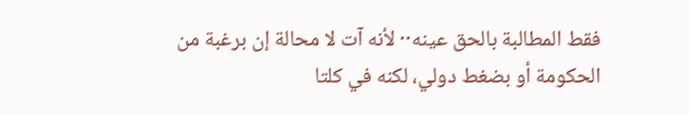فقط المطالبة بالحق عينه·· لأنه آت لا محالة إن برغبة من الحكومة أو بضغط دولي، لكنه في كلتا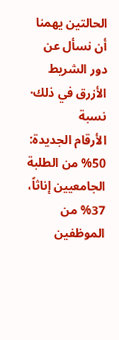الحالتين يهمنا أن نسأل عن دور الشريط الأزرق في ذلك·
نسبة
الأرقام الجديدة: 50% من الطلبة الجامعيين إناثاً، 37% من الموظفين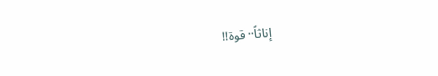إناثاً·· قوة!!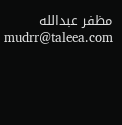مظفر عبدالله
mudrr@taleea.com